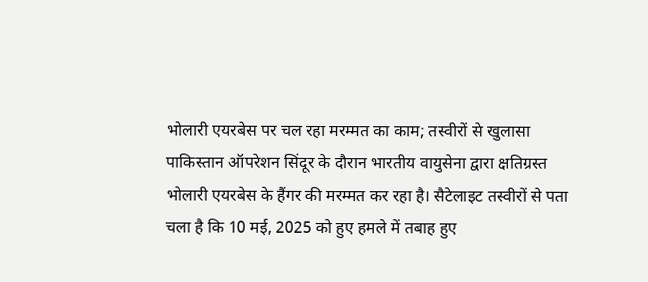भोलारी एयरबेस पर चल रहा मरम्मत का काम; तस्वीरों से खुलासा
पाकिस्तान ऑपरेशन सिंदूर के दौरान भारतीय वायुसेना द्वारा क्षतिग्रस्त भोलारी एयरबेस के हैंगर की मरम्मत कर रहा है। सैटेलाइट तस्वीरों से पता चला है कि 10 मई, 2025 को हुए हमले में तबाह हुए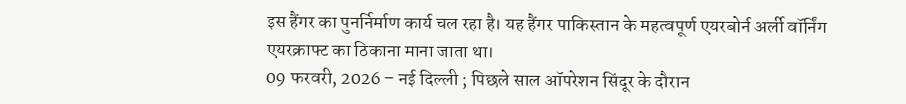इस हैंगर का पुनर्निर्माण कार्य चल रहा है। यह हैंगर पाकिस्तान के महत्वपूर्ण एयरबोर्न अर्ली वॉर्निंग एयरक्राफ्ट का ठिकाना माना जाता था।
09 फरवरी, 2026 – नई दिल्ली ; पिछले साल ऑपरेशन सिंदूर के दौरान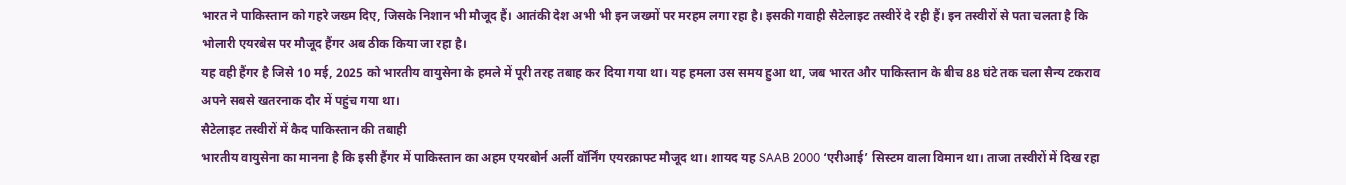भारत ने पाकिस्तान को गहरे जख्म दिए, जिसके निशान भी मौजूद हैं। आतंकी देश अभी भी इन जख्मों पर मरहम लगा रहा है। इसकी गवाही सैटेलाइट तस्वीरें दे रही हैं। इन तस्वीरों से पता चलता है कि भोलारी एयरबेस पर मौजूद हैंगर अब ठीक किया जा रहा है।
यह वही हैंगर है जिसे 10 मई, 2025 को भारतीय वायुसेना के हमले में पूरी तरह तबाह कर दिया गया था। यह हमला उस समय हुआ था, जब भारत और पाकिस्तान के बीच 88 घंटे तक चला सैन्य टकराव अपने सबसे खतरनाक दौर में पहुंच गया था।
सैटेलाइट तस्वीरों में कैद पाकिस्तान की तबाही
भारतीय वायुसेना का मानना है कि इसी हैंगर में पाकिस्तान का अहम एयरबोर्न अर्ली वॉर्निंग एयरक्राफ्ट मौजूद था। शायद यह SAAB 2000 ‘एरीआई’ सिस्टम वाला विमान था। ताजा तस्वीरों में दिख रहा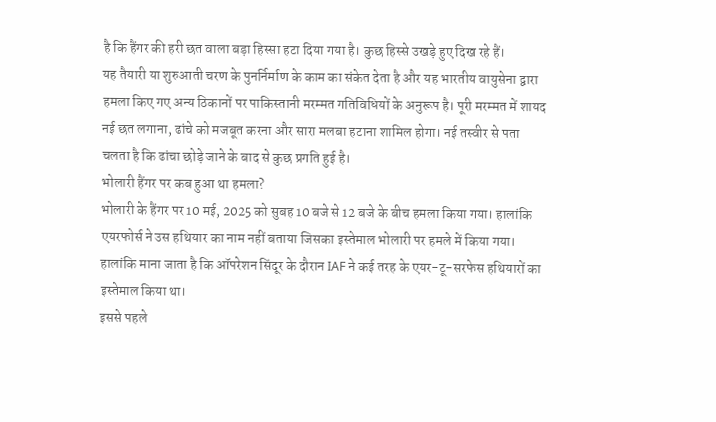है कि हैंगर की हरी छत वाला बड़ा हिस्सा हटा दिया गया है। कुछ हिस्से उखड़े हुए दिख रहे हैं।
यह तैयारी या शुरुआती चरण के पुनर्निर्माण के काम का संकेत देता है और यह भारतीय वायुसेना द्वारा हमला किए गए अन्य ठिकानों पर पाकिस्तानी मरम्मत गतिविधियों के अनुरूप है। पूरी मरम्मत में शायद नई छत लगाना, ढांचे को मजबूत करना और सारा मलबा हटाना शामिल होगा। नई तस्वीर से पता चलता है कि ढांचा छोड़े जाने के बाद से कुछ प्रगति हुई है।
भोलारी हैंगर पर कब हुआ था हमला?
भोलारी के हैंगर पर 10 मई, 2025 को सुबह 10 बजे से 12 बजे के बीच हमला किया गया। हालांकि एयरफोर्स ने उस हथियार का नाम नहीं बताया जिसका इस्तेमाल भोलारी पर हमले में किया गया। हालांकि माना जाता है कि ऑपरेशन सिंदूर के दौरान IAF ने कई तरह के एयर-टू-सरफेस हथियारों का इस्तेमाल किया था।
इससे पहले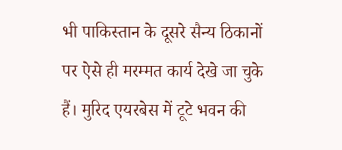भी पाकिस्तान के दूसरे सैन्य ठिकानों पर ऐसे ही मरम्मत कार्य देखे जा चुके हैं। मुरिद एयरबेस में टूटे भवन की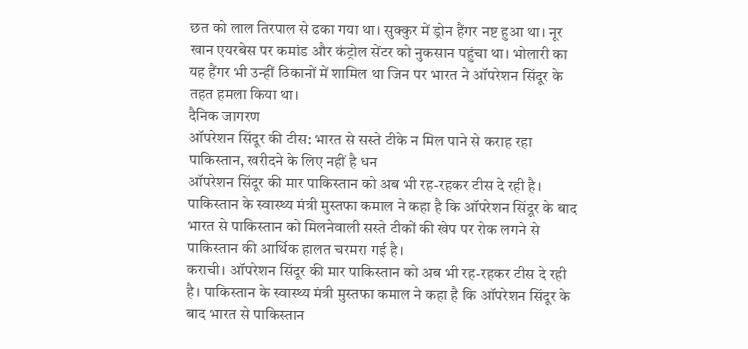छत को लाल तिरपाल से ढका गया था। सुक्कुर में ड्रोन हैंगर नष्ट हुआ था। नूर खान एयरबेस पर कमांड और कंट्रोल सेंटर को नुकसान पहुंचा था। भोलारी का यह हैंगर भी उन्हीं ठिकानों में शामिल था जिन पर भारत ने ऑपरेशन सिंदूर के तहत हमला किया था।
दैनिक जागरण
ऑपरेशन सिंदूर की टीस: भारत से सस्ते टीके न मिल पाने से कराह रहा पाकिस्तान, खरीदने के लिए नहीं है धन
ऑपरेशन सिंदूर की मार पाकिस्तान को अब भी रह-रहकर टीस दे रही है। पाकिस्तान के स्वास्थ्य मंत्री मुस्तफा कमाल ने कहा है कि ऑपरेशन सिंदूर के बाद भारत से पाकिस्तान को मिलनेवाली सस्ते टीकों की खेप पर रोक लगने से पाकिस्तान की आर्थिक हालत चरमरा गई है।
कराची। ऑपरेशन सिंदूर की मार पाकिस्तान को अब भी रह-रहकर टीस दे रही है। पाकिस्तान के स्वास्थ्य मंत्री मुस्तफा कमाल ने कहा है कि ऑपरेशन सिंदूर के बाद भारत से पाकिस्तान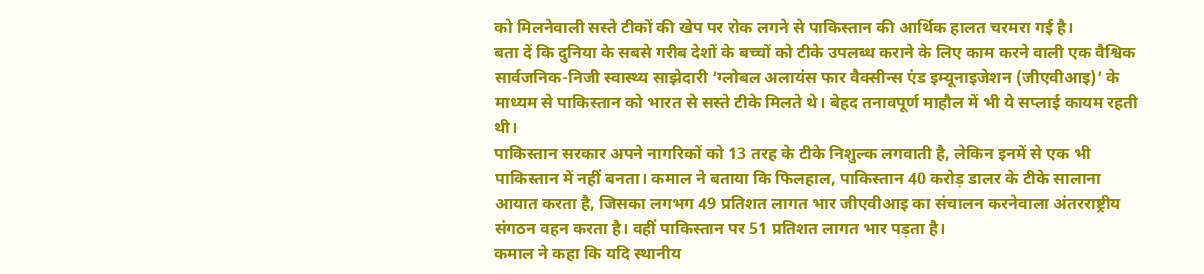को मिलनेवाली सस्ते टीकों की खेप पर रोक लगने से पाकिस्तान की आर्थिक हालत चरमरा गई है।
बता दें कि दुनिया के सबसे गरीब देशों के बच्चों को टीके उपलब्ध कराने के लिए काम करने वाली एक वैश्विक सार्वजनिक-निजी स्वास्थ्य साझेदारी ‘ग्लोबल अलायंस फार वैक्सीन्स एंड इम्यूनाइजेशन (जीएवीआइ)’ के माध्यम से पाकिस्तान को भारत से सस्ते टीके मिलते थे। बेहद तनावपूर्ण माहौल में भी ये सप्लाई कायम रहती थी।
पाकिस्तान सरकार अपने नागरिकों को 13 तरह के टीके निशुल्क लगवाती है, लेकिन इनमें से एक भी पाकिस्तान में नहीं बनता। कमाल ने बताया कि फिलहाल, पाकिस्तान 40 करोड़ डालर के टीके सालाना आयात करता है, जिसका लगभग 49 प्रतिशत लागत भार जीएवीआइ का संचालन करनेवाला अंतरराष्ट्रीय संगठन वहन करता है। वहीं पाकिस्तान पर 51 प्रतिशत लागत भार पड़ता है।
कमाल ने कहा कि यदि स्थानीय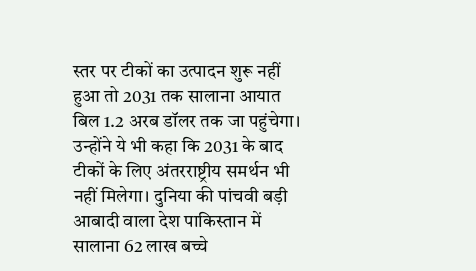स्तर पर टीकों का उत्पादन शुरू नहीं हुआ तो 2031 तक सालाना आयात बिल 1.2 अरब डॉलर तक जा पहुंचेगा।
उन्होंने ये भी कहा कि 2031 के बाद टीकों के लिए अंतरराष्ट्रीय समर्थन भी नहीं मिलेगा। दुनिया की पांचवी बड़ी आबादी वाला देश पाकिस्तान में सालाना 62 लाख बच्चे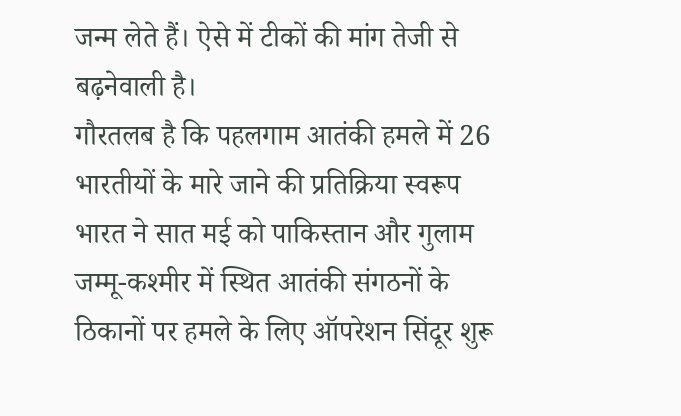जन्म लेते हैं। ऐसे में टीकों की मांग तेजी से बढ़नेवाली है।
गौरतलब है कि पहलगाम आतंकी हमले में 26 भारतीयों के मारे जाने की प्रतिक्रिया स्वरूप भारत ने सात मई को पाकिस्तान और गुलाम जम्मू-कश्मीर में स्थित आतंकी संगठनों के ठिकानों पर हमले के लिए ऑपरेशन सिंदूर शुरू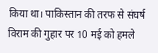किया था। पाकिस्तान की तरफ से संघर्ष विराम की गुहार पर 10 मई को हमले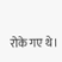रोके गए थे।